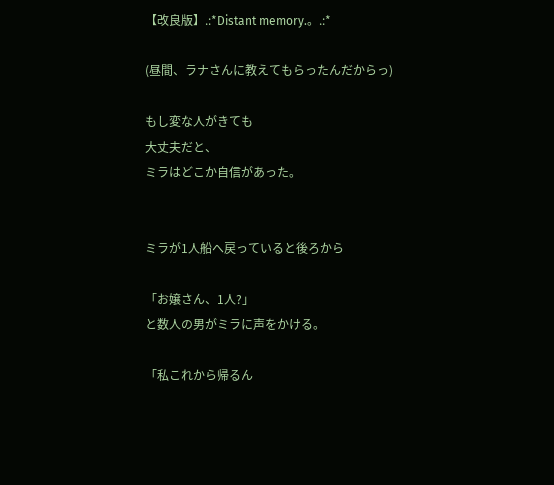【改良版】.:*Distant memory.。.:*

(昼間、ラナさんに教えてもらったんだからっ)

もし変な人がきても
大丈夫だと、
ミラはどこか自信があった。


ミラが1人船へ戻っていると後ろから

「お嬢さん、1人?」
と数人の男がミラに声をかける。

「私これから帰るん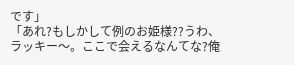です」
「あれ?もしかして例のお姫様??うわ、ラッキー〜。ここで会えるなんてな?俺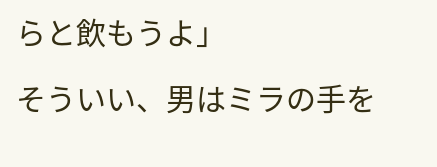らと飲もうよ」

そういい、男はミラの手を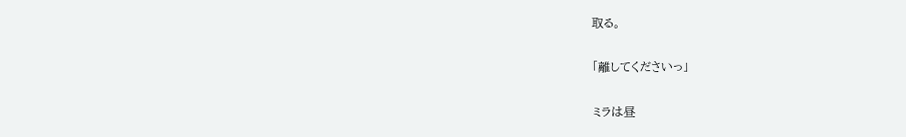取る。

「離してくださいっ」

ミラは昼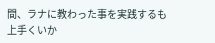間、ラナに教わった事を実践するも
上手くいか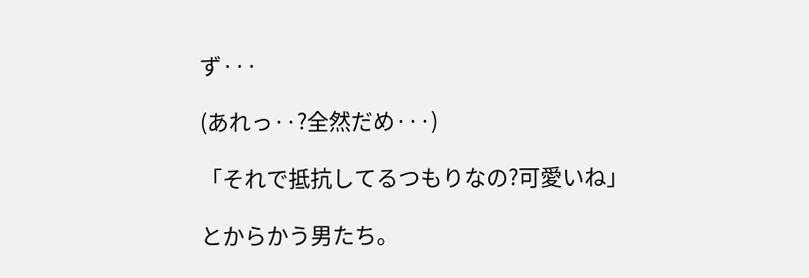ず···

(あれっ··?全然だめ···)

「それで抵抗してるつもりなの?可愛いね」

とからかう男たち。